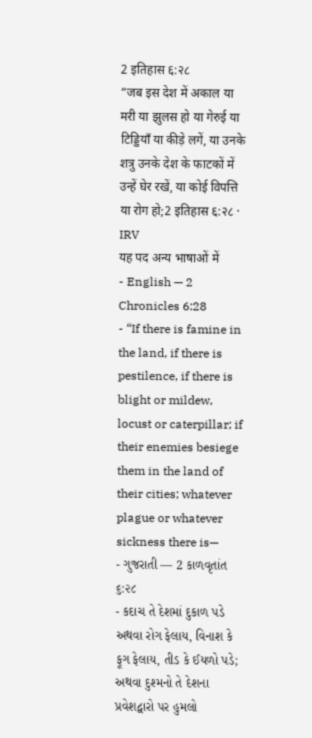2 इतिहास ६:२८
“जब इस देश में अकाल या मरी या झुलस हो या गेरुई या टिड्डियाँ या कीड़े लगें, या उनके शत्रु उनके देश के फाटकों में उन्हें घेर रखें, या कोई विपत्ति या रोग हो;2 इतिहास ६:२८ · IRV
यह पद अन्य भाषाओं में
- English — 2 Chronicles 6:28
- “If there is famine in the land, if there is pestilence, if there is blight or mildew, locust or caterpillar; if their enemies besiege them in the land of their cities; whatever plague or whatever sickness there is—
- ગુજરાતી — 2 કાળવૃતાંત ૬:૨૮
- કદાચ તે દેશમાં દુકાળ પડે અથવા રોગ ફેલાય, વિનાશ કે ફૂગ ફેલાય, તીડ કે ઈયળો પડે; અથવા દુશ્મનો તે દેશના પ્રવેશદ્વારો પર હુમલો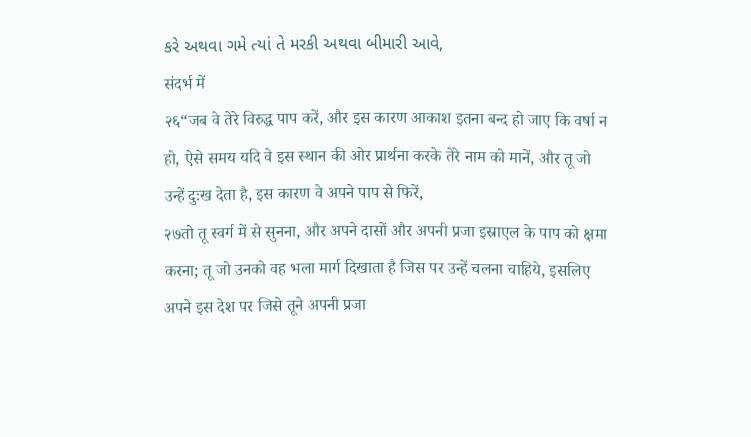કરે અથવા ગમે ત્યાં તે મરકી અથવા બીમારી આવે,
संदर्भ में
२६“जब वे तेरे विरुद्ध पाप करें, और इस कारण आकाश इतना बन्द हो जाए कि वर्षा न हो, ऐसे समय यदि वे इस स्थान की ओर प्रार्थना करके तेरे नाम को मानें, और तू जो उन्हें दुःख देता है, इस कारण वे अपने पाप से फिरें,
२७तो तू स्वर्ग में से सुनना, और अपने दासों और अपनी प्रजा इस्राएल के पाप को क्षमा करना; तू जो उनको वह भला मार्ग दिखाता है जिस पर उन्हें चलना चाहिये, इसलिए अपने इस देश पर जिसे तूने अपनी प्रजा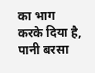का भाग करके दिया है, पानी बरसा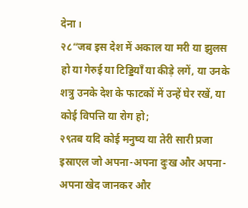देना।
२८“जब इस देश में अकाल या मरी या झुलस हो या गेरुई या टिड्डियाँ या कीड़े लगें, या उनके शत्रु उनके देश के फाटकों में उन्हें घेर रखें, या कोई विपत्ति या रोग हो;
२९तब यदि कोई मनुष्य या तेरी सारी प्रजा इस्राएल जो अपना-अपना दुःख और अपना-अपना खेद जानकर और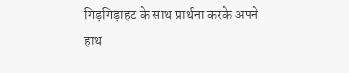गिड़गिड़ाहट के साथ प्रार्थना करके अपने हाथ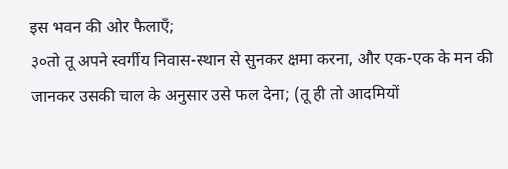इस भवन की ओर फैलाएँ;
३०तो तू अपने स्वर्गीय निवास-स्थान से सुनकर क्षमा करना, और एक-एक के मन की जानकर उसकी चाल के अनुसार उसे फल देना; (तू ही तो आदमियों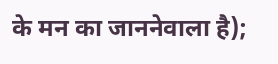के मन का जाननेवाला है);